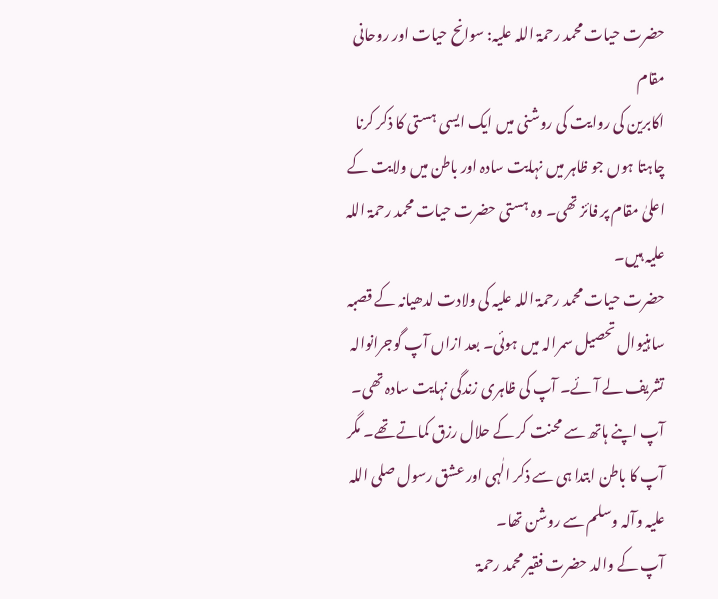حضرت حیات محمد رحمۃ اللہ علیہ: سوانح حیات اور روحانی مقام
اکابرین کی روایت کی روشنی میں ایک ایسی ہستی کا ذکر کرنا چاہتا ہوں جو ظاہر میں نہایت سادہ اور باطن میں ولایت کے اعلیٰ مقام پر فائز تھی۔ وہ ہستی حضرت حیات محمد رحمۃ اللہ علیہ ہیں۔
حضرت حیات محمد رحمۃ اللہ علیہ کی ولادت لدھیانہ کے قصبہ ساہنیوال تحصیل سمرالہ میں ہوئی۔ بعد ازاں آپ گوجرانوالہ تشریف لے آئے۔ آپ کی ظاہری زندگی نہایت سادہ تھی۔ آپ اپنے ہاتھ سے محنت کر کے حلال رزق کماتے تھے۔ مگر آپ کا باطن ابتدا ہی سے ذکر الٰہی اور عشق رسول صلی اللہ علیہ وآلہ وسلم سے روشن تھا۔
آپ کے والد حضرت فقیر محمد رحمۃ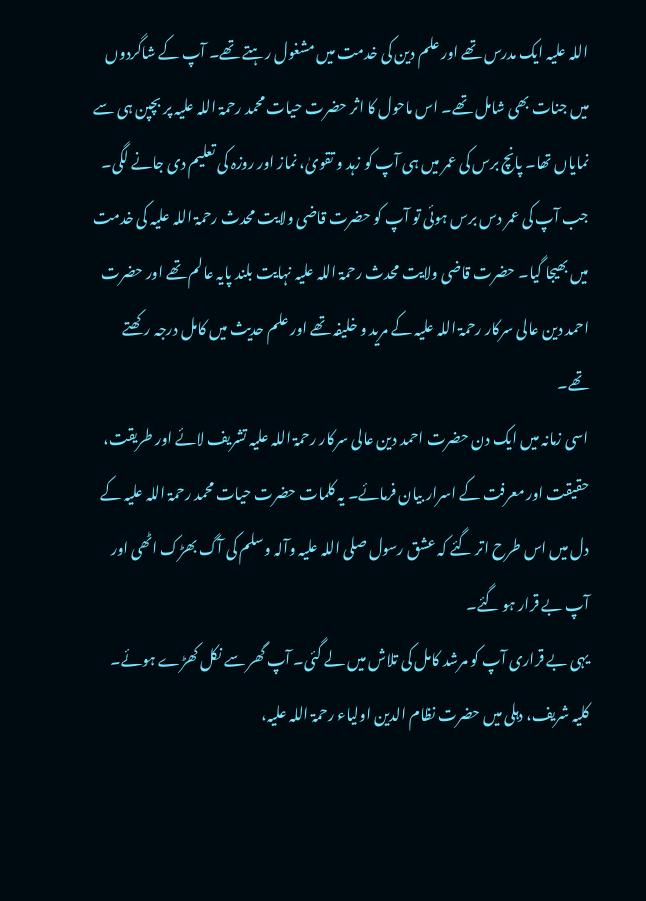اللہ علیہ ایک مدرس تھے اور علم دین کی خدمت میں مشغول رہتے تھے۔ آپ کے شاگردوں میں جنات بھی شامل تھے۔ اس ماحول کا اثر حضرت حیات محمد رحمۃ اللہ علیہ پر بچپن ہی سے نمایاں تھا۔ پانچ برس کی عمر میں ہی آپ کو زہد و تقویٰ، نماز اور روزہ کی تعلیم دی جانے لگی۔
جب آپ کی عمر دس برس ہوئی تو آپ کو حضرت قاضی ولایت محدث رحمۃ اللہ علیہ کی خدمت میں بھیجا گیا۔ حضرت قاضی ولایت محدث رحمۃ اللہ علیہ نہایت بلند پایہ عالم تھے اور حضرت احمد دین عالی سرکار رحمۃ اللہ علیہ کے مرید و خلیفہ تھے اور علم حدیث میں کامل درجہ رکھتے تھے۔
اسی زمانہ میں ایک دن حضرت احمد دین عالی سرکار رحمۃ اللہ علیہ تشریف لائے اور طریقت، حقیقت اور معرفت کے اسرار بیان فرمائے۔ یہ کلمات حضرت حیات محمد رحمۃ اللہ علیہ کے دل میں اس طرح اتر گئے کہ عشق رسول صلی اللہ علیہ وآلہ وسلم کی آگ بھڑک اٹھی اور آپ بے قرار ہو گئے۔
یہی بے قراری آپ کو مرشد کامل کی تلاش میں لے گئی۔ آپ گھر سے نکل کھڑے ہوئے۔ کلیہ شریف، دہلی میں حضرت نظام الدین اولیاء رحمۃ اللہ علیہ،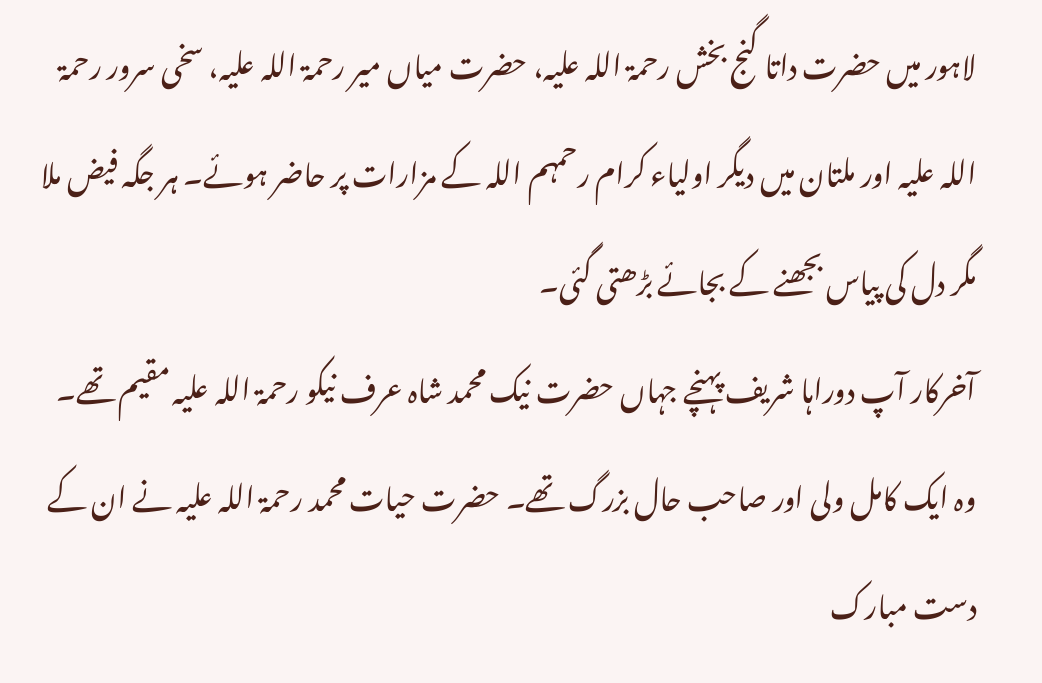لاہور میں حضرت داتا گنج بخش رحمۃ اللہ علیہ، حضرت میاں میر رحمۃ اللہ علیہ، سخی سرور رحمۃ اللہ علیہ اور ملتان میں دیگر اولیاء کرام رحمہم اللہ کے مزارات پر حاضر ہوئے۔ ہر جگہ فیض ملا مگر دل کی پیاس بجھنے کے بجائے بڑھتی گئی۔
آخرکار آپ دوراہا شریف پہنچے جہاں حضرت نیک محمد شاہ عرف نیکو رحمۃ اللہ علیہ مقیم تھے۔ وہ ایک کامل ولی اور صاحب حال بزرگ تھے۔ حضرت حیات محمد رحمۃ اللہ علیہ نے ان کے دست مبارک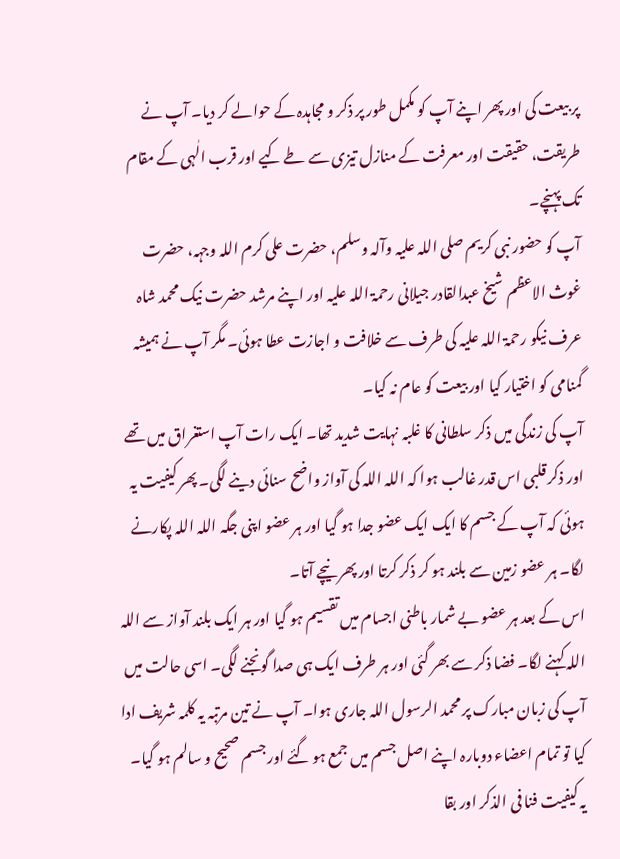پر بیعت کی اور پھر اپنے آپ کو مکمل طور پر ذکر و مجاہدہ کے حوالے کر دیا۔ آپ نے طریقت، حقیقت اور معرفت کے منازل تیزی سے طے کیے اور قرب الٰہی کے مقام تک پہنچے۔
آپ کو حضور نبی کریم صلی اللہ علیہ وآلہ وسلم، حضرت علی کرم اللہ وجہہ، حضرت غوث الاعظم شیخ عبدالقادر جیلانی رحمۃ اللہ علیہ اور اپنے مرشد حضرت نیک محمد شاہ عرف نیکو رحمۃ اللہ علیہ کی طرف سے خلافت و اجازت عطا ہوئی۔ مگر آپ نے ہمیشہ گمنامی کو اختیار کیا اور بیعت کو عام نہ کیا۔
آپ کی زندگی میں ذکر سلطانی کا غلبہ نہایت شدید تھا۔ ایک رات آپ استغراق میں تھے اور ذکر قلبی اس قدر غالب ہوا کہ اللہ اللہ کی آواز واضح سنائی دینے لگی۔ پھر کیفیت یہ ہوئی کہ آپ کے جسم کا ایک ایک عضو جدا ہو گیا اور ہر عضو اپنی جگہ اللہ اللہ پکارنے لگا۔ ہر عضو زمین سے بلند ہو کر ذکر کرتا اور پھر نیچے آتا۔
اس کے بعد ہر عضو بے شمار باطنی اجسام میں تقسیم ہو گیا اور ہر ایک بلند آواز سے اللہ اللہ کہنے لگا۔ فضا ذکر سے بھر گئی اور ہر طرف ایک ہی صدا گونجنے لگی۔ اسی حالت میں آپ کی زبان مبارک پر محمد الرسول اللہ جاری ہوا۔ آپ نے تین مرتبہ یہ کلمہ شریف ادا کیا تو تمام اعضاء دوبارہ اپنے اصل جسم میں جمع ہو گئے اور جسم صحیح و سالم ہو گیا۔
یہ کیفیت فنا فی الذکر اور بقا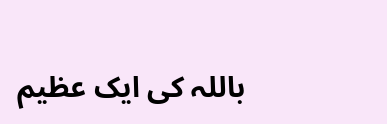باللہ کی ایک عظیم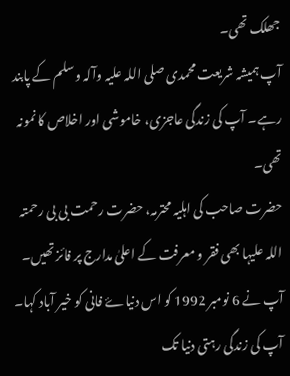جھلک تھی۔
آپ ہمیشہ شریعت محمدی صلی اللہ علیہ وآلہ وسلم کے پابند رہے۔ آپ کی زندگی عاجزی، خاموشی اور اخلاص کا نمونہ تھی۔
حضرت صاحب کی اہلیہ محترمہ، حضرت رحمت بی بی رحمتہ اللہ علیہا بھی فقر و معرفت کے اعلیٰ مدارج پر فائز تھیں۔
آپ نے 6 نومبر 1992 کو اس دنیاۓ فانی کو خیر آباد کہا۔ آپ کی زندگی رہتی دنیا تک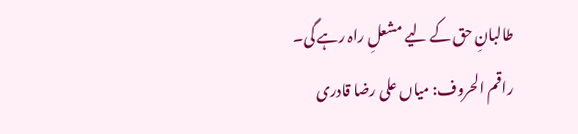طالبانِ حق کے لیے مشعلِ راہ رہے گی۔
راقم الحروف: میاں علی رضا قادری